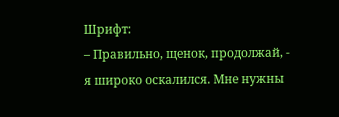Шрифт:
– Правильно, щенок, продолжай, - я широко оскалился. Мне нужны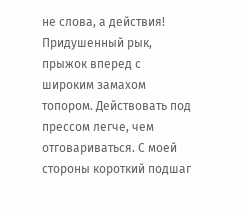не слова, а действия!
Придушенный рык, прыжок вперед с широким замахом топором. Действовать под прессом легче, чем отговариваться. С моей стороны короткий подшаг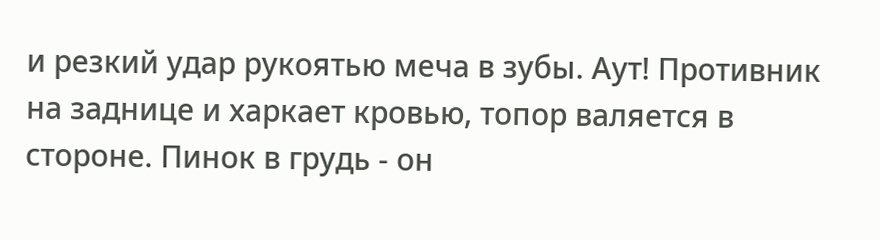и резкий удар рукоятью меча в зубы. Аут! Противник на заднице и харкает кровью, топор валяется в стороне. Пинок в грудь - он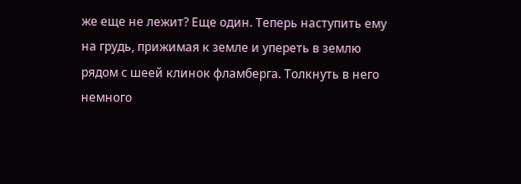же еще не лежит? Еще один. Теперь наступить ему на грудь, прижимая к земле и упереть в землю рядом с шеей клинок фламберга. Толкнуть в него немного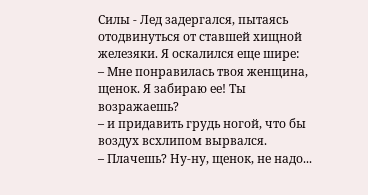Силы - Лед задергался, пытаясь отодвинуться от ставшей хищной железяки. Я оскалился еще шире:
– Мне понравилась твоя женщина, щенок. Я забираю ее! Ты возражаешь?
– и придавить грудь ногой, что бы воздух всхлипом вырвался.
– Плачешь? Ну-ну, щенок, не надо...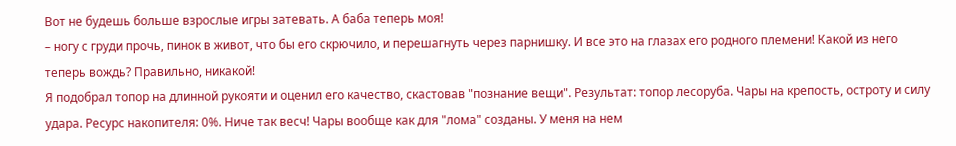Вот не будешь больше взрослые игры затевать. А баба теперь моя!
– ногу с груди прочь, пинок в живот, что бы его скрючило, и перешагнуть через парнишку. И все это на глазах его родного племени! Какой из него теперь вождь? Правильно, никакой!
Я подобрал топор на длинной рукояти и оценил его качество, скастовав "познание вещи". Результат: топор лесоруба. Чары на крепость, остроту и силу удара. Ресурс накопителя: 0%. Ниче так весч! Чары вообще как для "лома" созданы. У меня на нем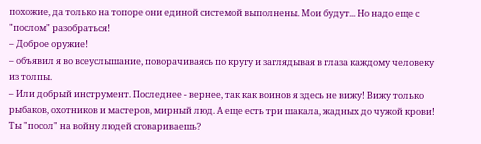похожие, да только на топоре они единой системой выполнены. Мои будут... Но надо еще с "послом" разобраться!
– Доброе оружие!
– объявил я во всеуслышание, поворачиваясь по кругу и заглядывая в глаза каждому человеку из толпы.
– Или добрый инструмент. Последнее - вернее, так как воинов я здесь не вижу! Вижу только рыбаков, охотников и мастеров, мирный люд. А еще есть три шакала, жадных до чужой крови! Ты "посол" на войну людей сговариваешь?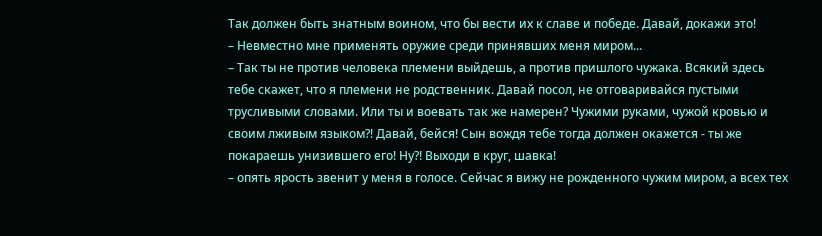Так должен быть знатным воином, что бы вести их к славе и победе. Давай, докажи это!
– Невместно мне применять оружие среди принявших меня миром...
– Так ты не против человека племени выйдешь, а против пришлого чужака. Всякий здесь тебе скажет, что я племени не родственник. Давай посол, не отговаривайся пустыми трусливыми словами. Или ты и воевать так же намерен? Чужими руками, чужой кровью и своим лживым языком?! Давай, бейся! Сын вождя тебе тогда должен окажется - ты же покараешь унизившего его! Ну?! Выходи в круг, шавка!
– опять ярость звенит у меня в голосе. Сейчас я вижу не рожденного чужим миром, а всех тех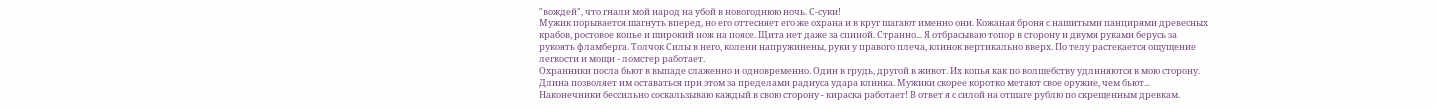"вождей", что гнали мой народ на убой в новогоднюю ночь. С-суки!
Мужик порывается шагнуть вперед, но его оттесняет его же охрана и в круг шагают именно они. Кожаная броня с нашитыми панцирями древесных крабов, ростовое копье и широкий нож на поясе. Щита нет даже за спиной. Странно... Я отбрасываю топор в сторону и двумя руками берусь за рукоять фламберга. Толчок Силы в него, колени напружинены, руки у правого плеча, клинок вертикально вверх. По телу растекается ощущение легкости и мощи - ломстер работает.
Охранники посла бьют в выпаде слаженно и одновременно. Один в грудь, другой в живот. Их копья как по волшебству удлиняются в мою сторону. Длина позволяет им оставаться при этом за пределами радиуса удара клинка. Мужики скорее коротко метают свое оружие, чем бьют... Наконечники бессильно соскальзываю каждый в свою сторону - кираска работает! В ответ я с силой на отшаге рублю по скрещенным древкам.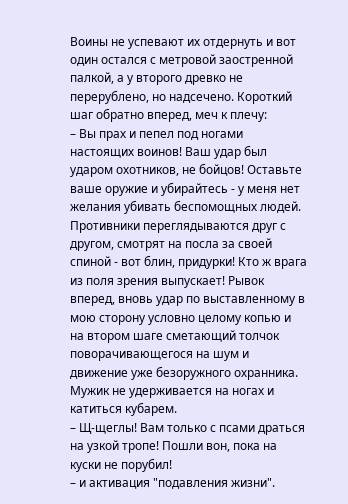Воины не успевают их отдернуть и вот один остался с метровой заостренной палкой, а у второго древко не перерублено, но надсечено. Короткий шаг обратно вперед, меч к плечу:
– Вы прах и пепел под ногами настоящих воинов! Ваш удар был ударом охотников, не бойцов! Оставьте ваше оружие и убирайтесь - у меня нет желания убивать беспомощных людей.
Противники переглядываются друг с другом, смотрят на посла за своей спиной - вот блин, придурки! Кто ж врага из поля зрения выпускает! Рывок вперед, вновь удар по выставленному в мою сторону условно целому копью и на втором шаге сметающий толчок поворачивающегося на шум и движение уже безоружного охранника. Мужик не удерживается на ногах и катиться кубарем.
– Щ-щеглы! Вам только с псами драться на узкой тропе! Пошли вон, пока на куски не порубил!
– и активация "подавления жизни".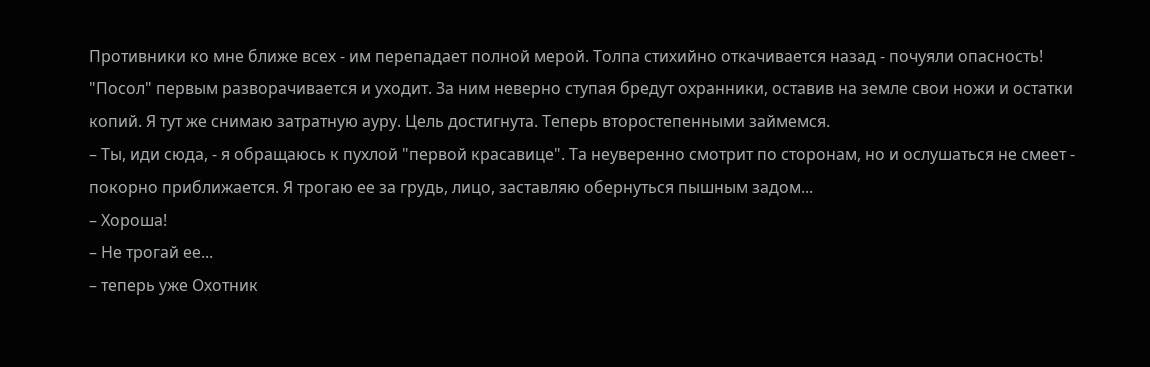Противники ко мне ближе всех - им перепадает полной мерой. Толпа стихийно откачивается назад - почуяли опасность!
"Посол" первым разворачивается и уходит. За ним неверно ступая бредут охранники, оставив на земле свои ножи и остатки копий. Я тут же снимаю затратную ауру. Цель достигнута. Теперь второстепенными займемся.
– Ты, иди сюда, - я обращаюсь к пухлой "первой красавице". Та неуверенно смотрит по сторонам, но и ослушаться не смеет - покорно приближается. Я трогаю ее за грудь, лицо, заставляю обернуться пышным задом...
– Хороша!
– Не трогай ее...
– теперь уже Охотник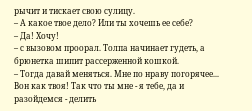рычит и тискает свою сулицу.
– А какое твое дело? Или ты хочешь ее себе?
– Да! Хочу!
– с вызовом проорал. Толпа начинает гудеть, а брюнетка шипит рассерженной кошкой.
– Тогда давай меняться. Мне по нраву погорячее... Вон как твоя! Так что ты мне - я тебе, да и разойдемся - делить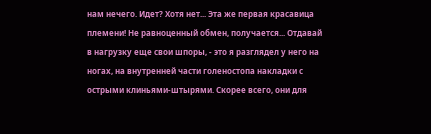нам нечего. Идет? Хотя нет... Эта же первая красавица племени! Не равноценный обмен, получается... Отдавай в нагрузку еще свои шпоры, - это я разглядел у него на ногах, на внутренней части голеностопа накладки с острыми клиньями-штырями. Скорее всего, они для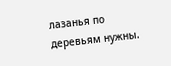лазанья по деревьям нужны.